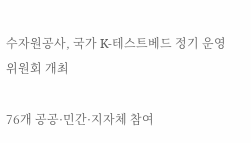수자원공사, 국가 K-테스트베드 정기 운영위원회 개최

76개 공공·민간·지자체 참여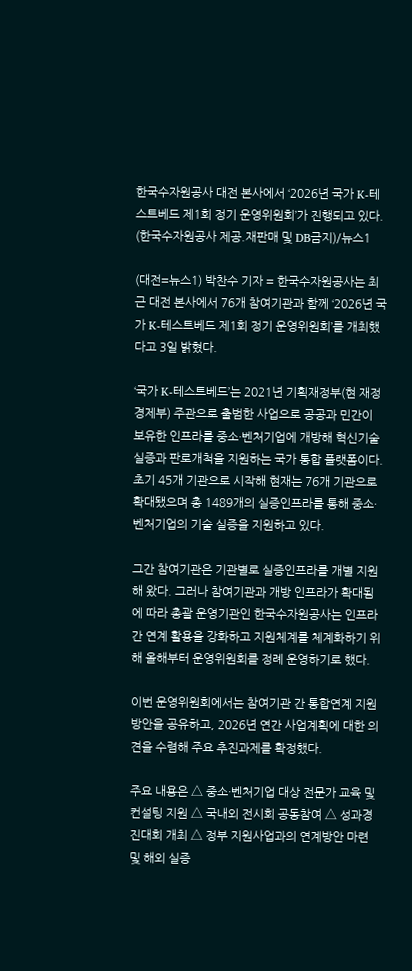한국수자원공사 대전 본사에서 ‘2026년 국가 K-테스트베드 제1회 정기 운영위원회’가 진행되고 있다. (한국수자원공사 제공.재판매 및 DB금지)/뉴스1

(대전=뉴스1) 박찬수 기자 = 한국수자원공사는 최근 대전 본사에서 76개 참여기관과 함께 ‘2026년 국가 K-테스트베드 제1회 정기 운영위원회’를 개최했다고 3일 밝혔다.

‘국가 K-테스트베드’는 2021년 기획재정부(현 재정경제부) 주관으로 출범한 사업으로 공공과 민간이 보유한 인프라를 중소·벤처기업에 개방해 혁신기술 실증과 판로개척을 지원하는 국가 통합 플랫폼이다. 초기 45개 기관으로 시작해 현재는 76개 기관으로 확대됐으며 총 1489개의 실증인프라를 통해 중소·벤처기업의 기술 실증을 지원하고 있다.

그간 참여기관은 기관별로 실증인프라를 개별 지원해 왔다. 그러나 참여기관과 개방 인프라가 확대됨에 따라 총괄 운영기관인 한국수자원공사는 인프라 간 연계 활용을 강화하고 지원체계를 체계화하기 위해 올해부터 운영위원회를 정례 운영하기로 했다.

이번 운영위원회에서는 참여기관 간 통합연계 지원 방안을 공유하고, 2026년 연간 사업계획에 대한 의견을 수렴해 주요 추진과제를 확정했다.

주요 내용은 △ 중소·벤처기업 대상 전문가 교육 및 컨설팅 지원 △ 국내외 전시회 공동참여 △ 성과경진대회 개최 △ 정부 지원사업과의 연계방안 마련 및 해외 실증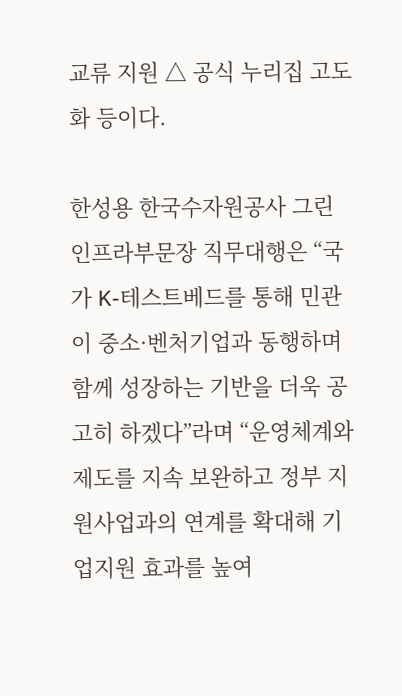교류 지원 △ 공식 누리집 고도화 등이다.

한성용 한국수자원공사 그린인프라부문장 직무대행은 “국가 K-테스트베드를 통해 민관이 중소·벤처기업과 동행하며 함께 성장하는 기반을 더욱 공고히 하겠다”라며 “운영체계와 제도를 지속 보완하고 정부 지원사업과의 연계를 확대해 기업지원 효과를 높여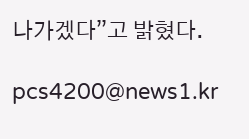나가겠다”고 밝혔다.

pcs4200@news1.kr